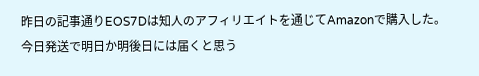昨日の記事通りEOS7Dは知人のアフィリエイトを通じてAmazonで購入した。今日発送で明日か明後日には届くと思う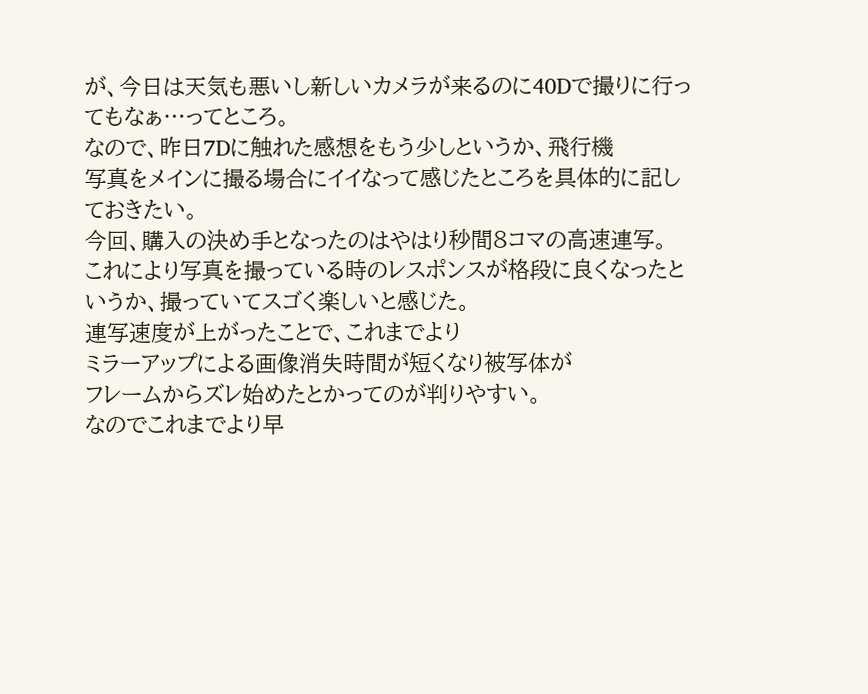が、今日は天気も悪いし新しいカメラが来るのに40Dで撮りに行ってもなぁ…ってところ。
なので、昨日7Dに触れた感想をもう少しというか、飛行機
写真をメインに撮る場合にイイなって感じたところを具体的に記しておきたい。
今回、購入の決め手となったのはやはり秒間8コマの高速連写。
これにより写真を撮っている時のレスポンスが格段に良くなったというか、撮っていてスゴく楽しいと感じた。
連写速度が上がったことで、これまでより
ミラーアップによる画像消失時間が短くなり被写体が
フレームからズレ始めたとかってのが判りやすい。
なのでこれまでより早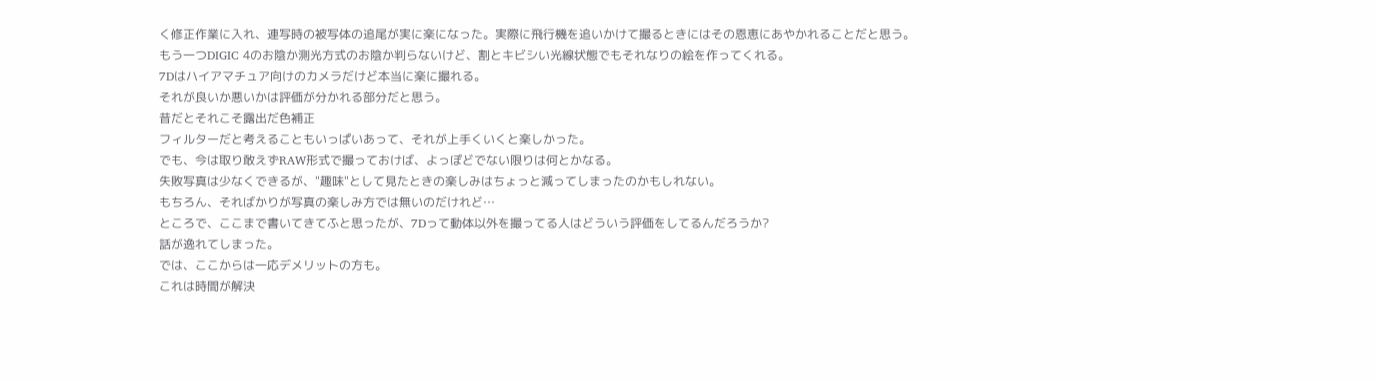く修正作業に入れ、連写時の被写体の追尾が実に楽になった。実際に飛行機を追いかけて撮るときにはその恩恵にあやかれることだと思う。
もう一つDIGIC 4のお陰か測光方式のお陰か判らないけど、割とキビシい光線状態でもそれなりの絵を作ってくれる。
7Dはハイアマチュア向けのカメラだけど本当に楽に撮れる。
それが良いか悪いかは評価が分かれる部分だと思う。
昔だとそれこそ露出だ色補正
フィルターだと考えることもいっぱいあって、それが上手くいくと楽しかった。
でも、今は取り敢えずRAW形式で撮っておけば、よっぽどでない限りは何とかなる。
失敗写真は少なくできるが、"趣味"として見たときの楽しみはちょっと減ってしまったのかもしれない。
もちろん、そればかりが写真の楽しみ方では無いのだけれど…
ところで、ここまで書いてきてふと思ったが、7Dって動体以外を撮ってる人はどういう評価をしてるんだろうか?
話が逸れてしまった。
では、ここからは一応デメリットの方も。
これは時間が解決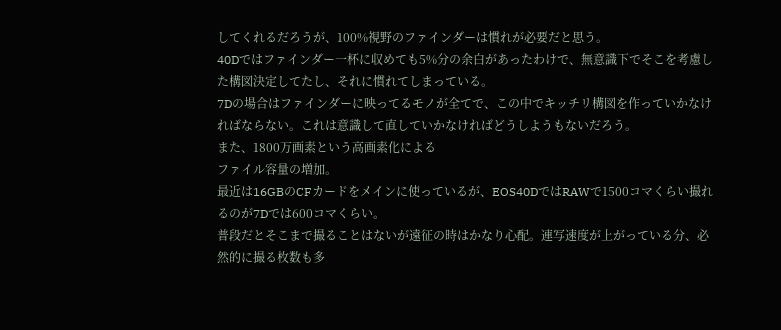してくれるだろうが、100%視野のファインダーは慣れが必要だと思う。
40Dではファインダー一杯に収めても5%分の余白があったわけで、無意識下でそこを考慮した構図決定してたし、それに慣れてしまっている。
7Dの場合はファインダーに映ってるモノが全てで、この中でキッチリ構図を作っていかなければならない。これは意識して直していかなければどうしようもないだろう。
また、1800万画素という高画素化による
ファイル容量の増加。
最近は16GBのCFカードをメインに使っているが、EOS40DではRAWで1500コマくらい撮れるのが7Dでは600コマくらい。
普段だとそこまで撮ることはないが遠征の時はかなり心配。連写速度が上がっている分、必然的に撮る枚数も多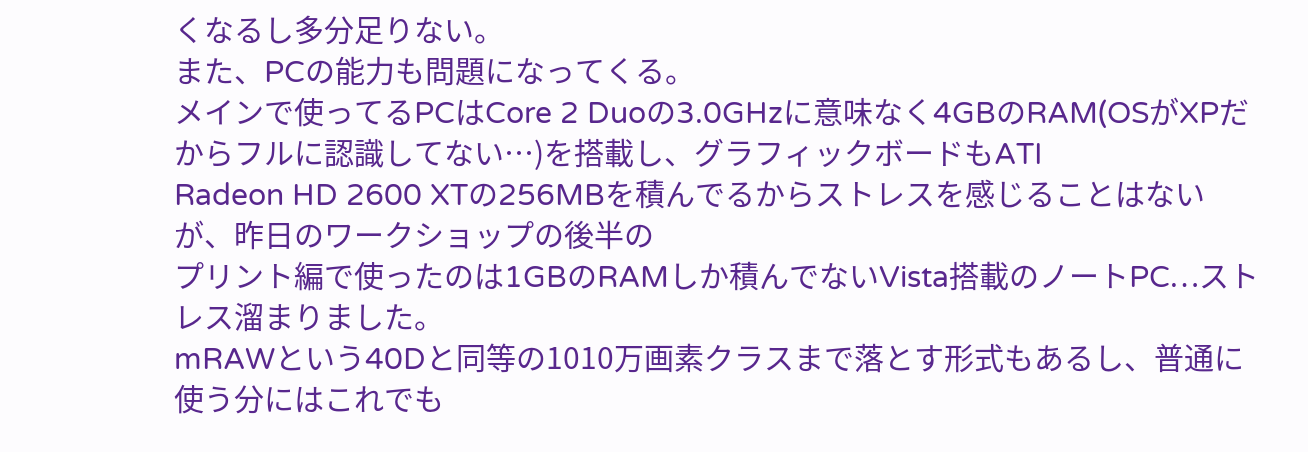くなるし多分足りない。
また、PCの能力も問題になってくる。
メインで使ってるPCはCore 2 Duoの3.0GHzに意味なく4GBのRAM(OSがXPだからフルに認識してない…)を搭載し、グラフィックボードもATI
Radeon HD 2600 XTの256MBを積んでるからストレスを感じることはないが、昨日のワークショップの後半の
プリント編で使ったのは1GBのRAMしか積んでないVista搭載のノートPC…ストレス溜まりました。
mRAWという40Dと同等の1010万画素クラスまで落とす形式もあるし、普通に使う分にはこれでも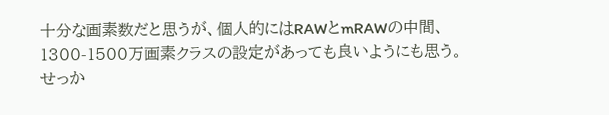十分な画素数だと思うが、個人的にはRAWとmRAWの中間、1300-1500万画素クラスの設定があっても良いようにも思う。せっか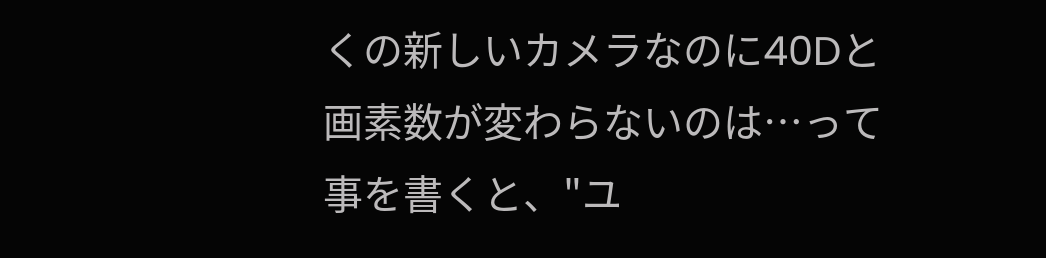くの新しいカメラなのに40Dと画素数が変わらないのは…って事を書くと、"ユ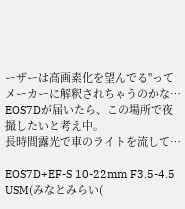ーザーは高画素化を望んでる"ってメーカーに解釈されちゃうのかな…
EOS7Dが届いたら、この場所で夜撮したいと考え中。
長時間露光で車のライトを流して…

EOS7D+EF-S 10-22mm F3.5-4.5 USM(みなとみらい(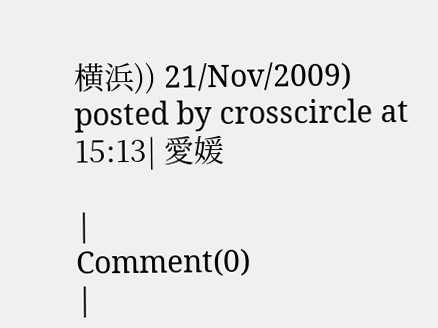横浜)) 21/Nov/2009)
posted by crosscircle at 15:13| 愛媛

|
Comment(0)
|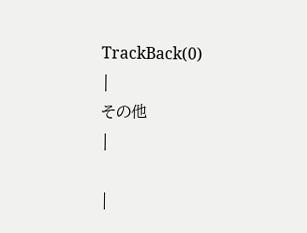TrackBack(0)
|
その他
|

|